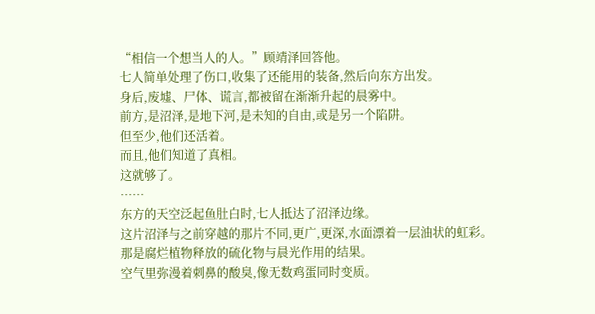“相信一个想当人的人。”顾靖泽回答他。
七人简单处理了伤口,收集了还能用的装备,然后向东方出发。
身后,废墟、尸体、谎言,都被留在渐渐升起的晨雾中。
前方,是沼泽,是地下河,是未知的自由,或是另一个陷阱。
但至少,他们还活着。
而且,他们知道了真相。
这就够了。
……
东方的天空泛起鱼肚白时,七人抵达了沼泽边缘。
这片沼泽与之前穿越的那片不同,更广,更深,水面漂着一层油状的虹彩。
那是腐烂植物释放的硫化物与晨光作用的结果。
空气里弥漫着刺鼻的酸臭,像无数鸡蛋同时变质。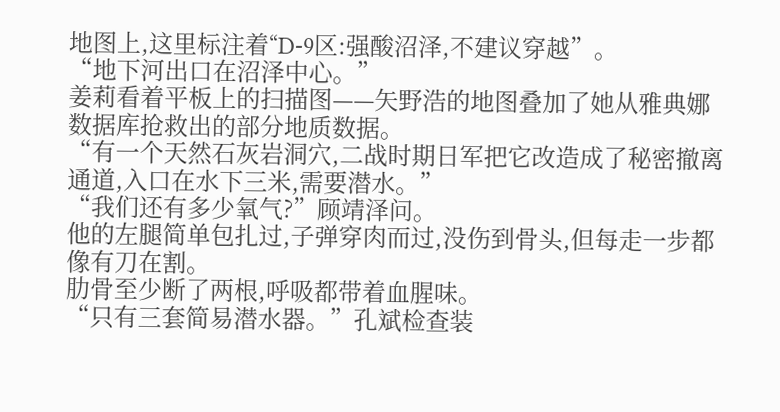地图上,这里标注着“D-9区:强酸沼泽,不建议穿越”。
“地下河出口在沼泽中心。”
姜莉看着平板上的扫描图——矢野浩的地图叠加了她从雅典娜数据库抢救出的部分地质数据。
“有一个天然石灰岩洞穴,二战时期日军把它改造成了秘密撤离通道,入口在水下三米,需要潜水。”
“我们还有多少氧气?”顾靖泽问。
他的左腿简单包扎过,子弹穿肉而过,没伤到骨头,但每走一步都像有刀在割。
肋骨至少断了两根,呼吸都带着血腥味。
“只有三套简易潜水器。”孔斌检查装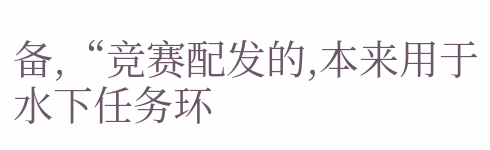备,“竞赛配发的,本来用于水下任务环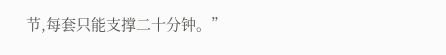节,每套只能支撑二十分钟。”